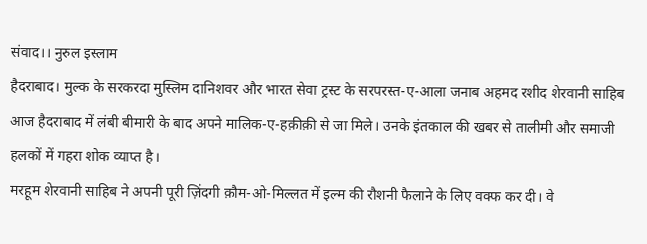संवाद।। नुरुल इस्लाम
हैदराबाद। मुल्क के सरकरदा मुस्लिम दानिशवर और भारत सेवा ट्रस्ट के सरपरस्त-ए-आला जनाब अहमद रशीद शेरवानी साहिब आज हैदराबाद में लंबी बीमारी के बाद अपने मालिक-ए-हक़ीक़ी से जा मिले। उनके इंतकाल की खबर से तालीमी और समाजी हलकों में गहरा शोक व्याप्त है।
मरहूम शेरवानी साहिब ने अपनी पूरी ज़िंदगी क़ौम-ओ-मिल्लत में इल्म की रौशनी फैलाने के लिए वक्फ कर दी। वे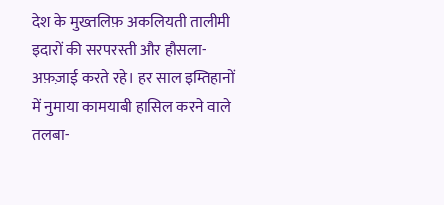देश के मुख्तलिफ़ अकलियती तालीमी इदारों की सरपरस्ती और हौसला-अफ़ज़ाई करते रहे। हर साल इम्तिहानों में नुमाया कामयाबी हासिल करने वाले तलबा-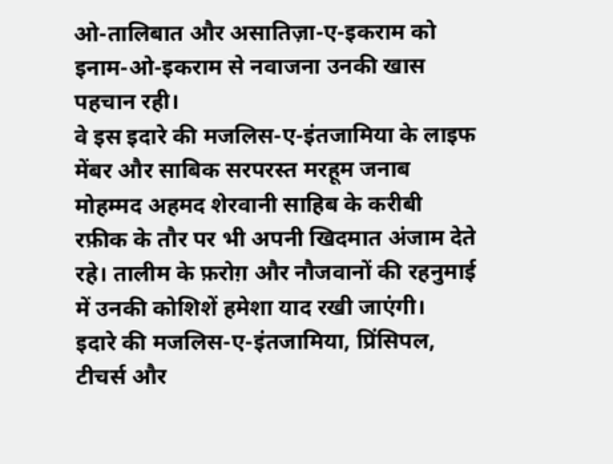ओ-तालिबात और असातिज़ा-ए-इकराम को इनाम-ओ-इकराम से नवाजना उनकी खास पहचान रही।
वे इस इदारे की मजलिस-ए-इंतजामिया के लाइफ मेंबर और साबिक सरपरस्त मरहूम जनाब मोहम्मद अहमद शेरवानी साहिब के करीबी रफ़ीक के तौर पर भी अपनी खिदमात अंजाम देते रहे। तालीम के फ़रोग़ और नौजवानों की रहनुमाई में उनकी कोशिशें हमेशा याद रखी जाएंगी।
इदारे की मजलिस-ए-इंतजामिया, प्रिंसिपल, टीचर्स और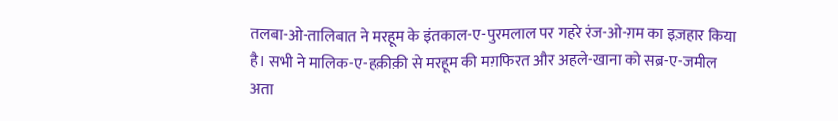तलबा-ओ-तालिबात ने मरहूम के इंतकाल-ए-पुरमलाल पर गहरे रंज-ओ-ग़म का इज़हार किया है। सभी ने मालिक-ए-हक़ीक़ी से मरहूम की मग़फिरत और अहले-खाना को सब्र-ए-जमील अता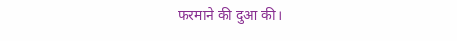फरमाने की दुआ की।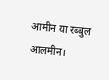आमीन या रब्बुल आलमीन।